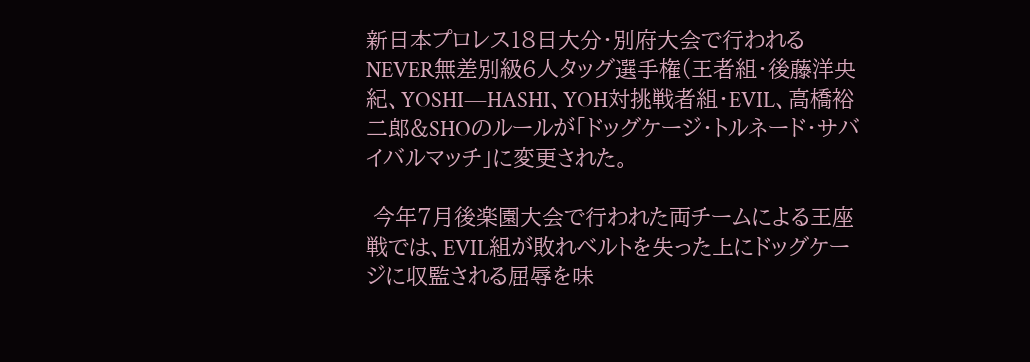新日本プロレス18日大分・別府大会で行われるNEVER無差別級6人タッグ選手権(王者組・後藤洋央紀、YOSHI―HASHI、YOH対挑戦者組・EVIL、高橋裕二郎&SHOのルールが「ドッグケージ・トルネード・サバイバルマッチ」に変更された。

 今年7月後楽園大会で行われた両チームによる王座戦では、EVIL組が敗れベルトを失った上にドッグケージに収監される屈辱を味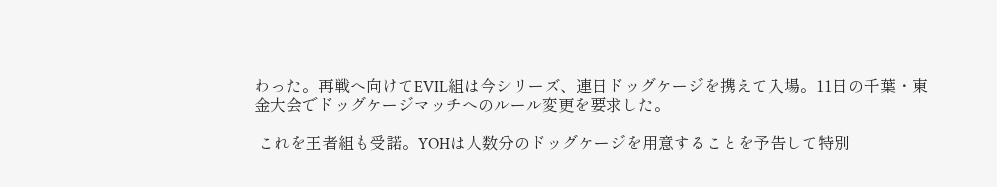わった。再戦へ向けてEVIL組は今シリーズ、連日ドッグケージを携えて入場。11日の千葉・東金大会でドッグケージマッチへのルール変更を要求した。

 これを王者組も受諾。YOHは人数分のドッグケージを用意することを予告して特別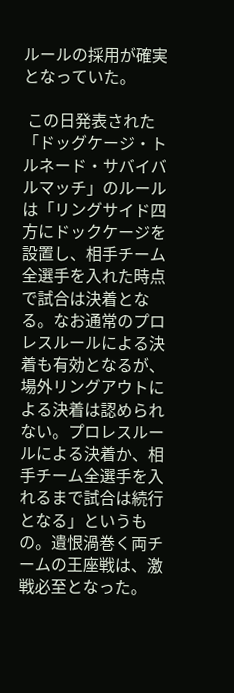ルールの採用が確実となっていた。

 この日発表された「ドッグケージ・トルネード・サバイバルマッチ」のルールは「リングサイド四方にドックケージを設置し、相手チーム全選手を入れた時点で試合は決着となる。なお通常のプロレスルールによる決着も有効となるが、場外リングアウトによる決着は認められない。プロレスルールによる決着か、相手チーム全選手を入れるまで試合は続行となる」というもの。遺恨渦巻く両チームの王座戦は、激戦必至となった。